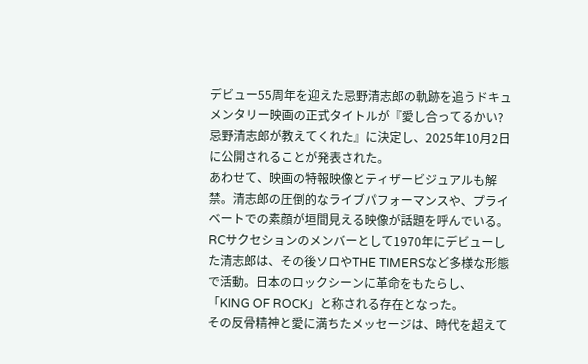デビュー55周年を迎えた忌野清志郎の軌跡を追うドキュメンタリー映画の正式タイトルが『愛し合ってるかい? 忌野清志郎が教えてくれた』に決定し、2025年10月2日に公開されることが発表された。
あわせて、映画の特報映像とティザービジュアルも解禁。清志郎の圧倒的なライブパフォーマンスや、プライベートでの素顔が垣間見える映像が話題を呼んでいる。
RCサクセションのメンバーとして1970年にデビューした清志郎は、その後ソロやTHE TIMERSなど多様な形態で活動。日本のロックシーンに革命をもたらし、「KING OF ROCK」と称される存在となった。
その反骨精神と愛に満ちたメッセージは、時代を超えて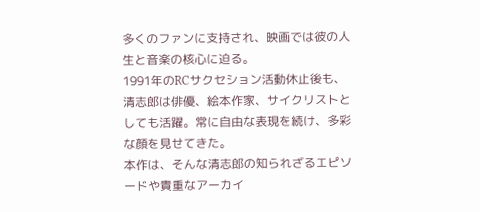多くのファンに支持され、映画では彼の人生と音楽の核心に迫る。
1991年のRCサクセション活動休止後も、清志郎は俳優、絵本作家、サイクリストとしても活躍。常に自由な表現を続け、多彩な顔を見せてきた。
本作は、そんな清志郎の知られざるエピソードや貴重なアーカイ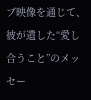ブ映像を通じて、彼が遺した“愛し合うこと”のメッセー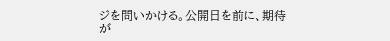ジを問いかける。公開日を前に、期待が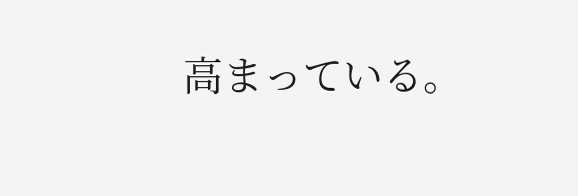高まっている。